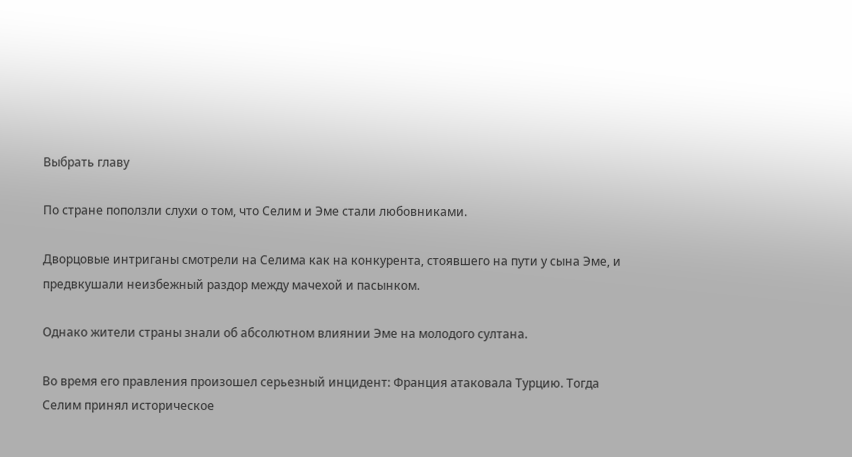Выбрать главу

По стране поползли слухи о том, что Селим и Эме стали любовниками.

Дворцовые интриганы смотрели на Селима как на конкурента, стоявшего на пути у сына Эме, и предвкушали неизбежный раздор между мачехой и пасынком.

Однако жители страны знали об абсолютном влиянии Эме на молодого султана.

Во время его правления произошел серьезный инцидент: Франция атаковала Турцию. Тогда Селим принял историческое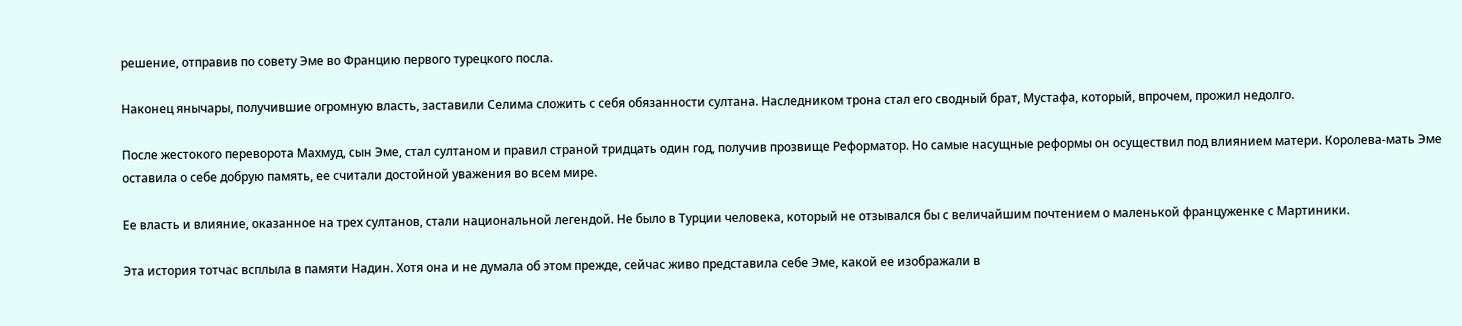решение, отправив по совету Эме во Францию первого турецкого посла.

Наконец янычары, получившие огромную власть, заставили Селима сложить с себя обязанности султана. Наследником трона стал его сводный брат, Мустафа, который, впрочем, прожил недолго.

После жестокого переворота Махмуд, сын Эме, стал султаном и правил страной тридцать один год, получив прозвище Реформатор. Но самые насущные реформы он осуществил под влиянием матери. Королева-мать Эме оставила о себе добрую память, ее считали достойной уважения во всем мире.

Ее власть и влияние, оказанное на трех султанов, стали национальной легендой. Не было в Турции человека, который не отзывался бы с величайшим почтением о маленькой француженке с Мартиники.

Эта история тотчас всплыла в памяти Надин. Хотя она и не думала об этом прежде, сейчас живо представила себе Эме, какой ее изображали в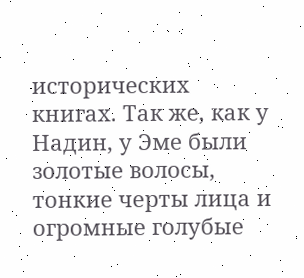исторических книгах. Так же, как у Надин, у Эме были золотые волосы, тонкие черты лица и огромные голубые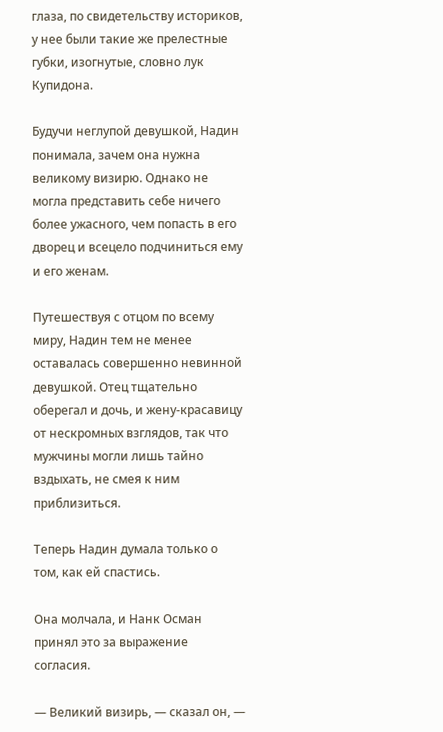глаза, по свидетельству историков, у нее были такие же прелестные губки, изогнутые, словно лук Купидона.

Будучи неглупой девушкой, Надин понимала, зачем она нужна великому визирю. Однако не могла представить себе ничего более ужасного, чем попасть в его дворец и всецело подчиниться ему и его женам.

Путешествуя с отцом по всему миру, Надин тем не менее оставалась совершенно невинной девушкой. Отец тщательно оберегал и дочь, и жену-красавицу от нескромных взглядов, так что мужчины могли лишь тайно вздыхать, не смея к ним приблизиться.

Теперь Надин думала только о том, как ей спастись.

Она молчала, и Нанк Осман принял это за выражение согласия.

— Великий визирь, — сказал он, —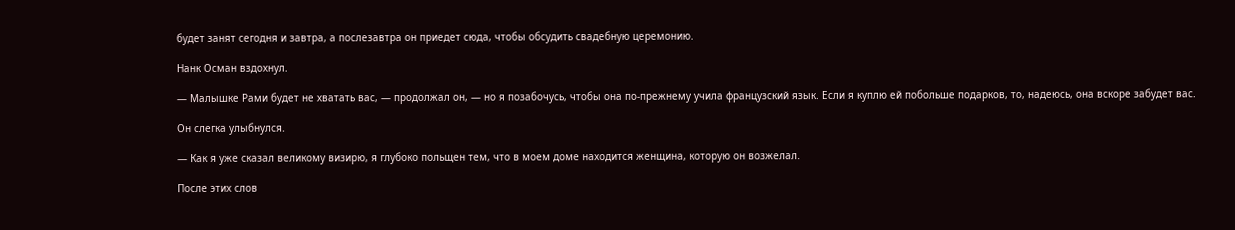будет занят сегодня и завтра, а послезавтра он приедет сюда, чтобы обсудить свадебную церемонию.

Нанк Осман вздохнул.

— Малышке Рами будет не хватать вас, — продолжал он, — но я позабочусь, чтобы она по-прежнему учила французский язык. Если я куплю ей побольше подарков, то, надеюсь, она вскоре забудет вас.

Он слегка улыбнулся.

— Как я уже сказал великому визирю, я глубоко польщен тем, что в моем доме находится женщина, которую он возжелал.

После этих слов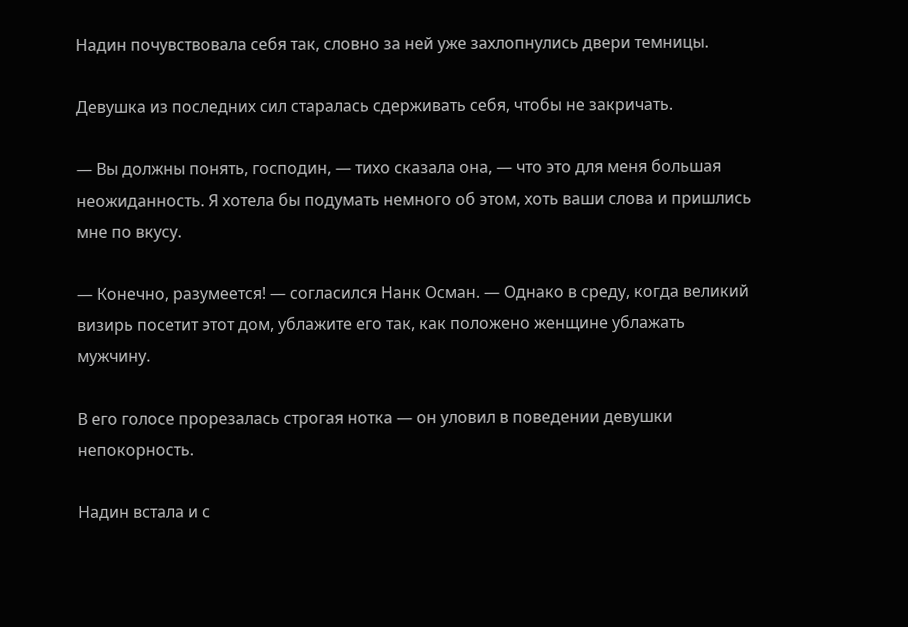Надин почувствовала себя так, словно за ней уже захлопнулись двери темницы.

Девушка из последних сил старалась сдерживать себя, чтобы не закричать.

— Вы должны понять, господин, — тихо сказала она, — что это для меня большая неожиданность. Я хотела бы подумать немного об этом, хоть ваши слова и пришлись мне по вкусу.

— Конечно, разумеется! — согласился Нанк Осман. — Однако в среду, когда великий визирь посетит этот дом, ублажите его так, как положено женщине ублажать мужчину.

В его голосе прорезалась строгая нотка — он уловил в поведении девушки непокорность.

Надин встала и с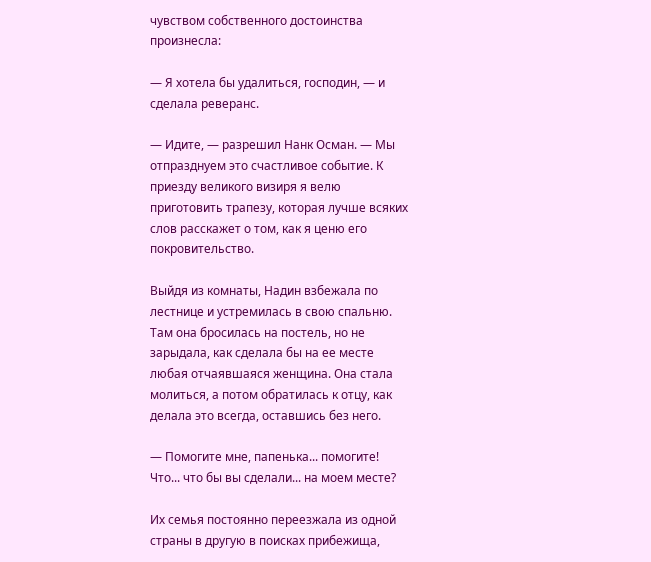чувством собственного достоинства произнесла:

— Я хотела бы удалиться, господин, — и сделала реверанс.

— Идите, — разрешил Нанк Осман. — Мы отпразднуем это счастливое событие. К приезду великого визиря я велю приготовить трапезу, которая лучше всяких слов расскажет о том, как я ценю его покровительство.

Выйдя из комнаты, Надин взбежала по лестнице и устремилась в свою спальню. Там она бросилась на постель, но не зарыдала, как сделала бы на ее месте любая отчаявшаяся женщина. Она стала молиться, а потом обратилась к отцу, как делала это всегда, оставшись без него.

— Помогите мне, папенька... помогите! Что... что бы вы сделали... на моем месте?

Их семья постоянно переезжала из одной страны в другую в поисках прибежища,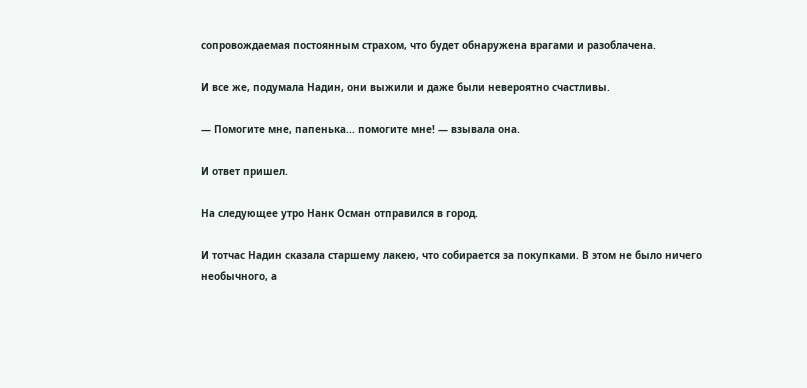сопровождаемая постоянным страхом, что будет обнаружена врагами и разоблачена.

И все же, подумала Надин, они выжили и даже были невероятно счастливы.

— Помогите мне, папенька... помогите мне! — взывала она.

И ответ пришел.

На следующее утро Нанк Осман отправился в город.

И тотчас Надин сказала старшему лакею, что собирается за покупками. В этом не было ничего необычного, а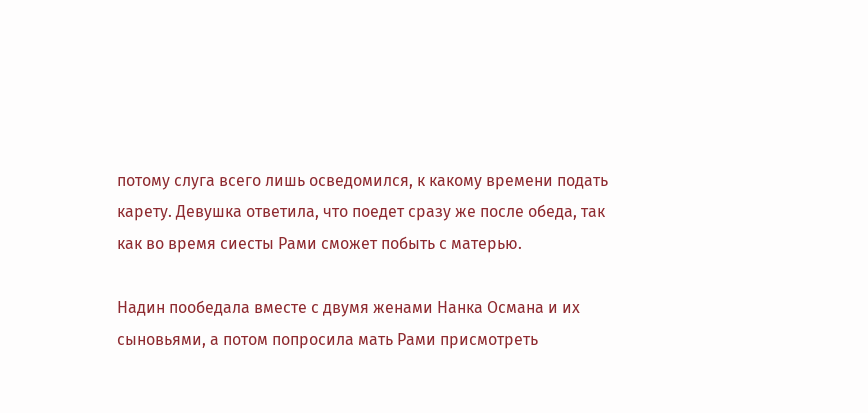потому слуга всего лишь осведомился, к какому времени подать карету. Девушка ответила, что поедет сразу же после обеда, так как во время сиесты Рами сможет побыть с матерью.

Надин пообедала вместе с двумя женами Нанка Османа и их сыновьями, а потом попросила мать Рами присмотреть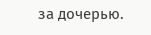за дочерью.